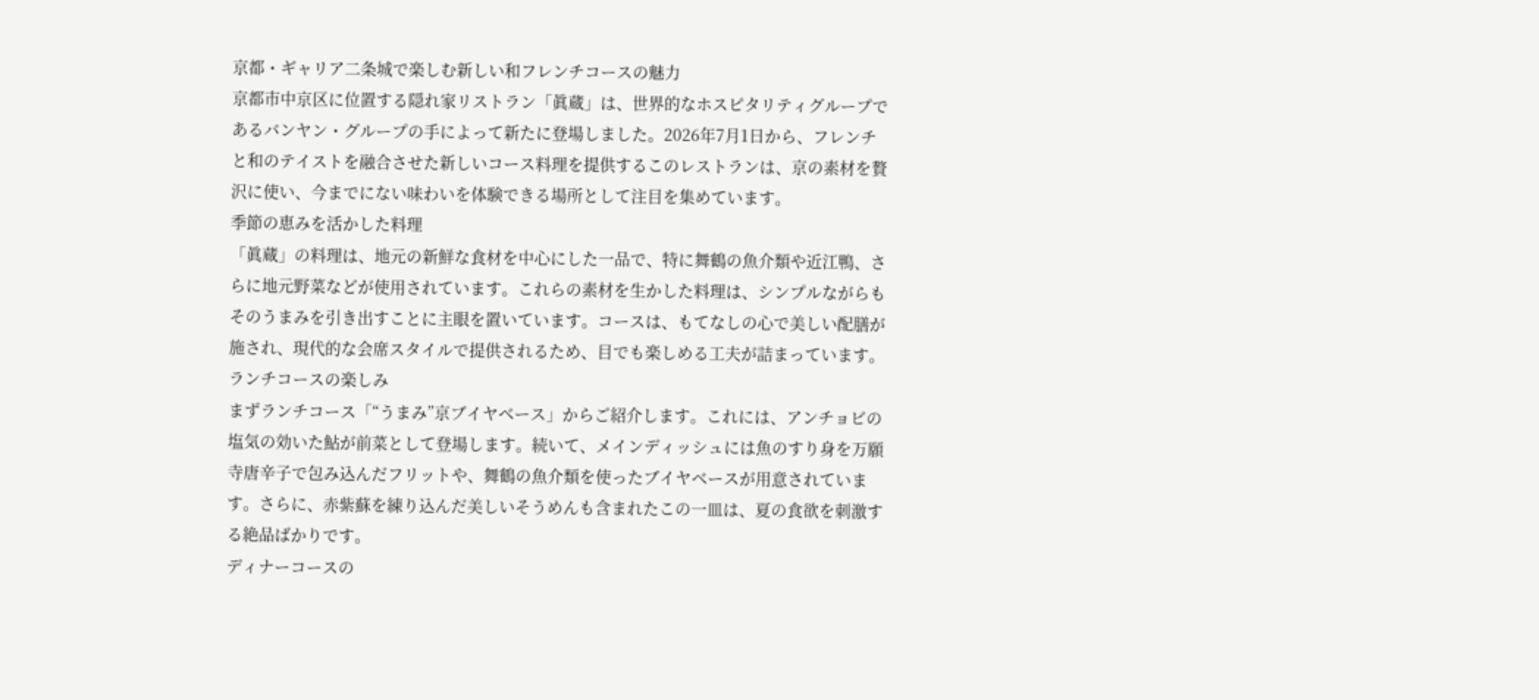京都・ギャリア二条城で楽しむ新しい和フレンチコースの魅力
京都市中京区に位置する隠れ家リストラン「眞蔵」は、世界的なホスピタリティグループであるバンヤン・グループの手によって新たに登場しました。2026年7月1日から、フレンチと和のテイストを融合させた新しいコース料理を提供するこのレストランは、京の素材を贅沢に使い、今までにない味わいを体験できる場所として注目を集めています。
季節の恵みを活かした料理
「眞蔵」の料理は、地元の新鮮な食材を中心にした一品で、特に舞鶴の魚介類や近江鴨、さらに地元野菜などが使用されています。これらの素材を生かした料理は、シンプルながらもそのうまみを引き出すことに主眼を置いています。コースは、もてなしの心で美しい配膳が施され、現代的な会席スタイルで提供されるため、目でも楽しめる工夫が詰まっています。
ランチコースの楽しみ
まずランチコース「“うまみ”京ブイヤベース」からご紹介します。これには、アンチョビの塩気の効いた鮎が前菜として登場します。続いて、メインディッシュには魚のすり身を万願寺唐辛子で包み込んだフリットや、舞鶴の魚介類を使ったブイヤベースが用意されています。さらに、赤紫蘇を練り込んだ美しいそうめんも含まれたこの一皿は、夏の食欲を刺激する絶品ばかりです。
ディナーコースの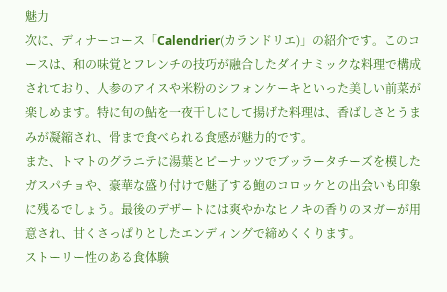魅力
次に、ディナーコース「Calendrier(カランドリエ)」の紹介です。このコースは、和の味覚とフレンチの技巧が融合したダイナミックな料理で構成されており、人参のアイスや米粉のシフォンケーキといった美しい前菜が楽しめます。特に旬の鮎を一夜干しにして揚げた料理は、香ばしさとうまみが凝縮され、骨まで食べられる食感が魅力的です。
また、トマトのグラニテに湯葉とピーナッツでブッラータチーズを模したガスパチョや、豪華な盛り付けで魅了する鮑のコロッケとの出会いも印象に残るでしょう。最後のデザートには爽やかなヒノキの香りのヌガーが用意され、甘くさっぱりとしたエンディングで締めくくります。
ストーリー性のある食体験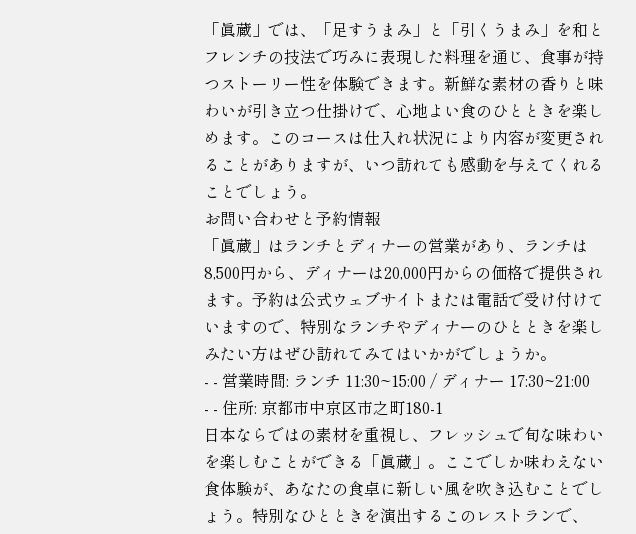「眞蔵」では、「足すうまみ」と「引くうまみ」を和とフレンチの技法で巧みに表現した料理を通じ、食事が持つストーリー性を体験できます。新鮮な素材の香りと味わいが引き立つ仕掛けで、心地よい食のひとときを楽しめます。このコースは仕入れ状況により内容が変更されることがありますが、いつ訪れても感動を与えてくれることでしょう。
お問い合わせと予約情報
「眞蔵」はランチとディナーの営業があり、ランチは8,500円から、ディナーは20,000円からの価格で提供されます。予約は公式ウェブサイトまたは電話で受け付けていますので、特別なランチやディナーのひとときを楽しみたい方はぜひ訪れてみてはいかがでしょうか。
- - 営業時間: ランチ 11:30~15:00 / ディナー 17:30~21:00
- - 住所: 京都市中京区市之町180-1
日本ならではの素材を重視し、フレッシュで旬な味わいを楽しむことができる「眞蔵」。ここでしか味わえない食体験が、あなたの食卓に新しい風を吹き込むことでしょう。特別なひとときを演出するこのレストランで、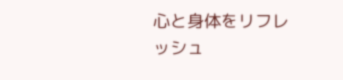心と身体をリフレッシュ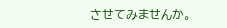させてみませんか。